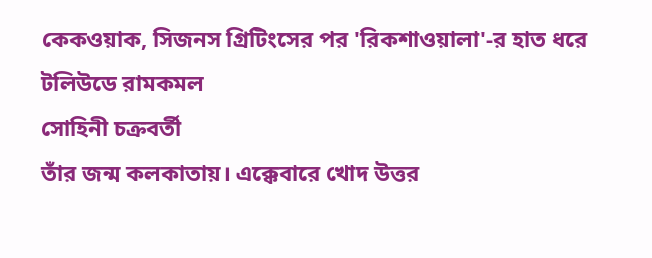কেকওয়াক, সিজনস গ্রিটিংসের পর 'রিকশাওয়ালা'-র হাত ধরে টলিউডে রামকমল
সোহিনী চক্রবর্তী
তাঁর জন্ম কলকাতায়। এক্কেবারে খোদ উত্তর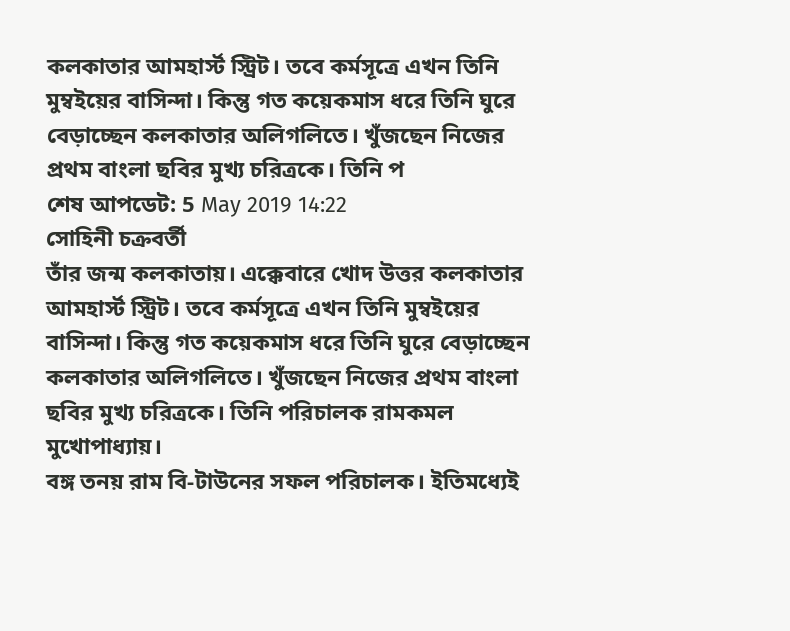কলকাতার আমহার্স্ট স্ট্রিট। তবে কর্মসূত্রে এখন তিনি মুম্বইয়ের বাসিন্দা। কিন্তু গত কয়েকমাস ধরে তিনি ঘুরে বেড়াচ্ছেন কলকাতার অলিগলিতে। খুঁজছেন নিজের প্রথম বাংলা ছবির মুখ্য চরিত্রকে। তিনি প
শেষ আপডেট: 5 May 2019 14:22
সোহিনী চক্রবর্তী
তাঁর জন্ম কলকাতায়। এক্কেবারে খোদ উত্তর কলকাতার আমহার্স্ট স্ট্রিট। তবে কর্মসূত্রে এখন তিনি মুম্বইয়ের বাসিন্দা। কিন্তু গত কয়েকমাস ধরে তিনি ঘুরে বেড়াচ্ছেন কলকাতার অলিগলিতে। খুঁজছেন নিজের প্রথম বাংলা ছবির মুখ্য চরিত্রকে। তিনি পরিচালক রামকমল মুখোপাধ্যায়।
বঙ্গ তনয় রাম বি-টাউনের সফল পরিচালক। ইতিমধ্যেই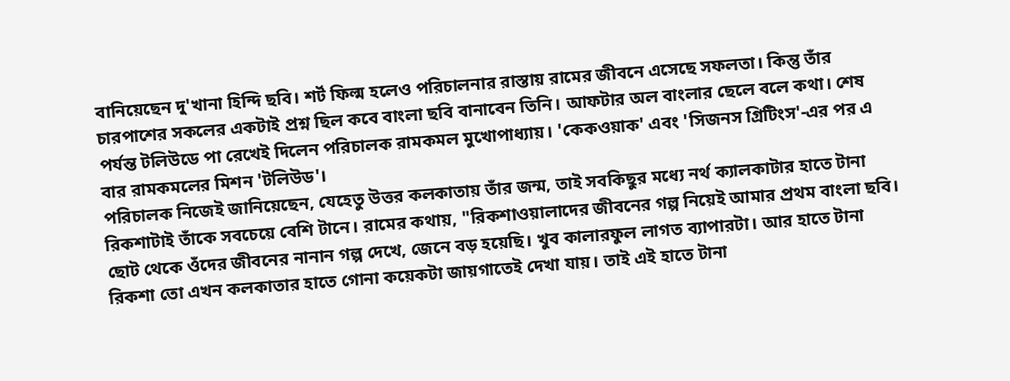বানিয়েছেন দু'খানা হিন্দি ছবি। শর্ট ফিল্ম হলেও পরিচালনার রাস্তায় রামের জীবনে এসেছে সফলতা। কিন্তু তাঁর চারপাশের সকলের একটাই প্রশ্ন ছিল কবে বাংলা ছবি বানাবেন তিনি। আফটার অল বাংলার ছেলে বলে কথা। শেষ পর্যন্ত টলিউডে পা রেখেই দিলেন পরিচালক রামকমল মুখোপাধ্যায়। 'কেকওয়াক' এবং 'সিজনস গ্রিটিংস'-এর পর এ বার রামকমলের মিশন 'টলিউড'।
পরিচালক নিজেই জানিয়েছেন, যেহেতু উত্তর কলকাতায় তাঁর জন্ম, তাই সবকিছুর মধ্যে নর্থ ক্যালকাটার হাতে টানা রিকশাটাই তাঁকে সবচেয়ে বেশি টানে। রামের কথায়, "রিকশাওয়ালাদের জীবনের গল্প নিয়েই আমার প্রথম বাংলা ছবি। ছোট থেকে ওঁদের জীবনের নানান গল্প দেখে, জেনে বড় হয়েছি। খুব কালারফুল লাগত ব্যাপারটা। আর হাতে টানা রিকশা তো এখন কলকাতার হাতে গোনা কয়েকটা জায়গাতেই দেখা যায়। তাই এই হাতে টানা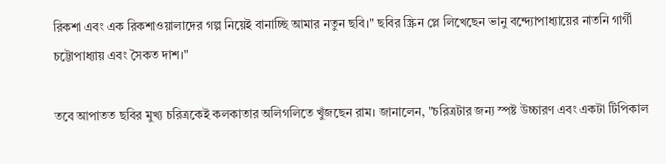রিকশা এবং এক রিকশাওয়ালাদের গল্প নিয়েই বানাচ্ছি আমার নতুন ছবি।" ছবির স্ক্রিন প্লে লিখেছেন ভানু বন্দ্যোপাধ্যায়ের নাতনি গার্গী চট্টোপাধ্যায় এবং সৈকত দাশ।"

তবে আপাতত ছবির মুখ্য চরিত্রকেই কলকাতার অলিগলিতে খুঁজছেন রাম। জানালেন, "চরিত্রটার জন্য স্পষ্ট উচ্চারণ এবং একটা টিপিকাল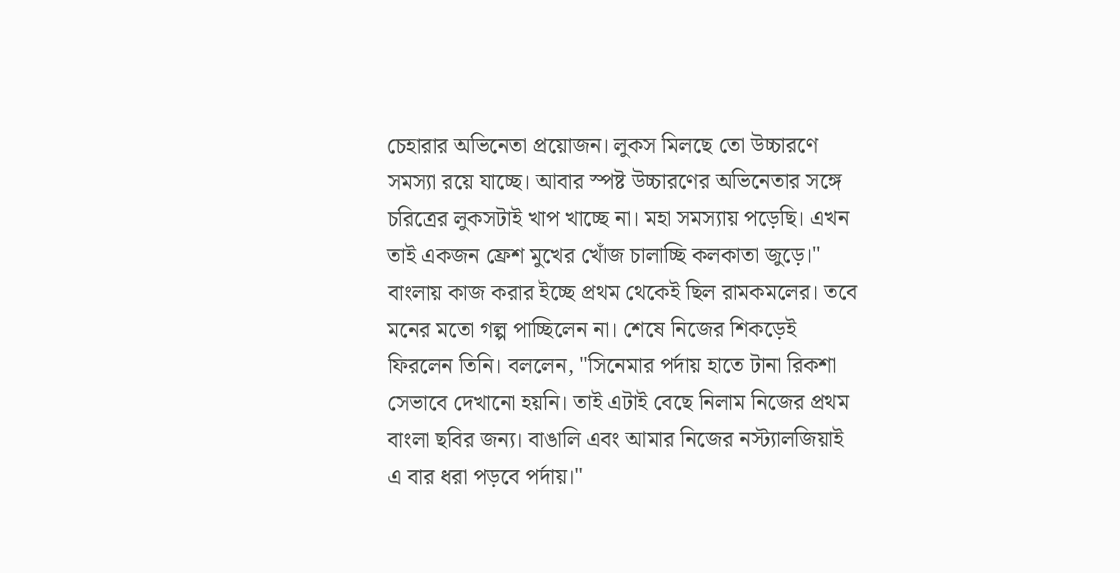চেহারার অভিনেতা প্রয়োজন। লুকস মিলছে তো উচ্চারণে সমস্যা রয়ে যাচ্ছে। আবার স্পষ্ট উচ্চারণের অভিনেতার সঙ্গে চরিত্রের লুকসটাই খাপ খাচ্ছে না। মহা সমস্যায় পড়েছি। এখন তাই একজন ফ্রেশ মুখের খোঁজ চালাচ্ছি কলকাতা জুড়ে।" বাংলায় কাজ করার ইচ্ছে প্রথম থেকেই ছিল রামকমলের। তবে মনের মতো গল্প পাচ্ছিলেন না। শেষে নিজের শিকড়েই ফিরলেন তিনি। বললেন, "সিনেমার পর্দায় হাতে টানা রিকশা সেভাবে দেখানো হয়নি। তাই এটাই বেছে নিলাম নিজের প্রথম বাংলা ছবির জন্য। বাঙালি এবং আমার নিজের নস্ট্যালজিয়াই এ বার ধরা পড়বে পর্দায়।"